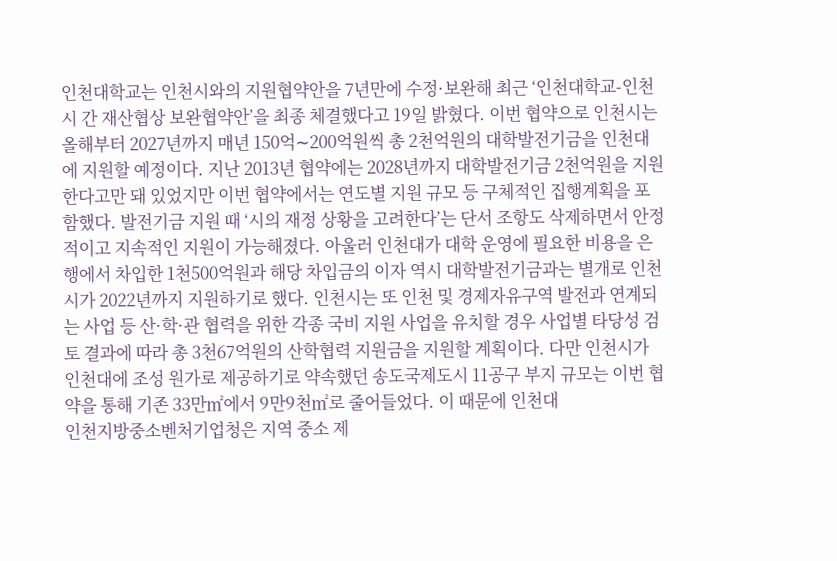인천대학교는 인천시와의 지원협약안을 7년만에 수정·보완해 최근 ‘인천대학교-인천시 간 재산협상 보완협약안’을 최종 체결했다고 19일 밝혔다. 이번 협약으로 인천시는 올해부터 2027년까지 매년 150억∼200억원씩 총 2천억원의 대학발전기금을 인천대에 지원할 예정이다. 지난 2013년 협약에는 2028년까지 대학발전기금 2천억원을 지원한다고만 돼 있었지만 이번 협약에서는 연도별 지원 규모 등 구체적인 집행계획을 포함했다. 발전기금 지원 때 ‘시의 재정 상황을 고려한다’는 단서 조항도 삭제하면서 안정적이고 지속적인 지원이 가능해졌다. 아울러 인천대가 대학 운영에 필요한 비용을 은행에서 차입한 1천500억원과 해당 차입금의 이자 역시 대학발전기금과는 별개로 인천시가 2022년까지 지원하기로 했다. 인천시는 또 인천 및 경제자유구역 발전과 연계되는 사업 등 산·학·관 협력을 위한 각종 국비 지원 사업을 유치할 경우 사업별 타당성 검토 결과에 따라 총 3천67억원의 산학협력 지원금을 지원할 계획이다. 다만 인천시가 인천대에 조성 원가로 제공하기로 약속했던 송도국제도시 11공구 부지 규모는 이번 협약을 통해 기존 33만㎡에서 9만9천㎡로 줄어들었다. 이 때문에 인천대
인천지방중소벤처기업청은 지역 중소 제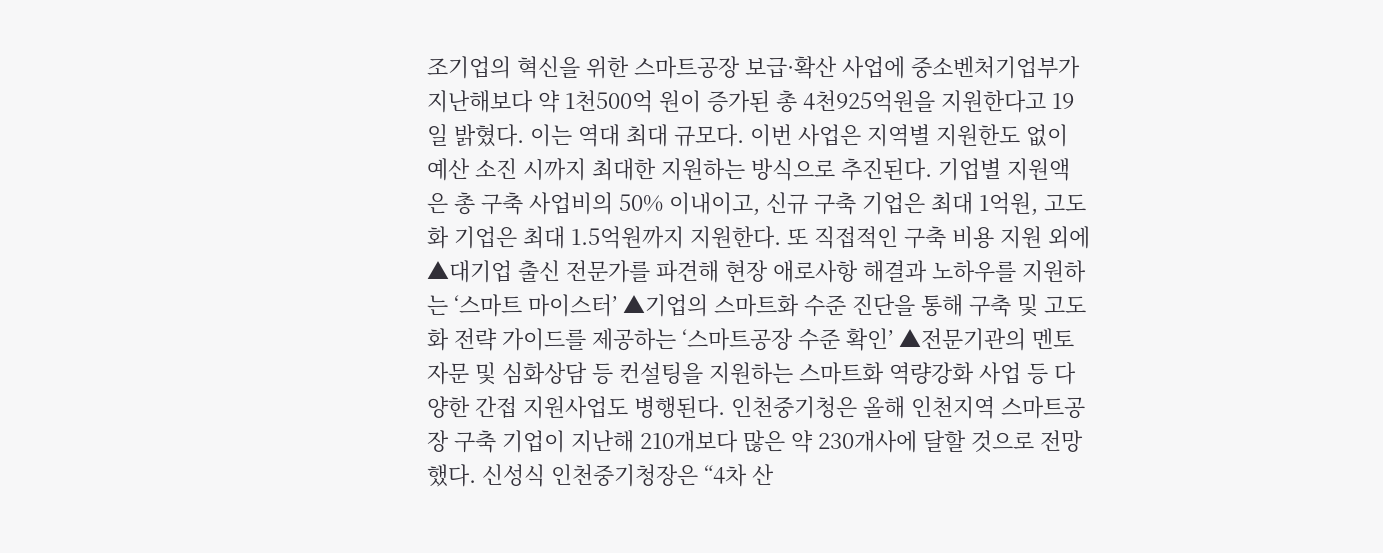조기업의 혁신을 위한 스마트공장 보급·확산 사업에 중소벤처기업부가 지난해보다 약 1천500억 원이 증가된 총 4천925억원을 지원한다고 19일 밝혔다. 이는 역대 최대 규모다. 이번 사업은 지역별 지원한도 없이 예산 소진 시까지 최대한 지원하는 방식으로 추진된다. 기업별 지원액은 총 구축 사업비의 50% 이내이고, 신규 구축 기업은 최대 1억원, 고도화 기업은 최대 1.5억원까지 지원한다. 또 직접적인 구축 비용 지원 외에 ▲대기업 출신 전문가를 파견해 현장 애로사항 해결과 노하우를 지원하는 ‘스마트 마이스터’ ▲기업의 스마트화 수준 진단을 통해 구축 및 고도화 전략 가이드를 제공하는 ‘스마트공장 수준 확인’ ▲전문기관의 멘토 자문 및 심화상담 등 컨설팅을 지원하는 스마트화 역량강화 사업 등 다양한 간접 지원사업도 병행된다. 인천중기청은 올해 인천지역 스마트공장 구축 기업이 지난해 210개보다 많은 약 230개사에 달할 것으로 전망했다. 신성식 인천중기청장은 “4차 산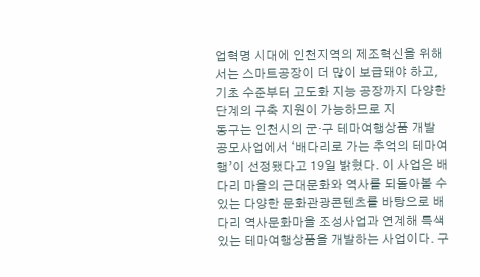업혁명 시대에 인천지역의 제조혁신을 위해서는 스마트공장이 더 많이 보급돼야 하고, 기초 수준부터 고도화 지능 공장까지 다양한 단계의 구축 지원이 가능하므로 지
동구는 인천시의 군·구 테마여행상품 개발 공모사업에서 ‘배다리로 가는 추억의 테마여행’이 선정됐다고 19일 밝혔다. 이 사업은 배다리 마을의 근대문화와 역사를 되돌아볼 수 있는 다양한 문화관광콘텐츠를 바탕으로 배다리 역사문화마을 조성사업과 연계해 특색있는 테마여행상품을 개발하는 사업이다. 구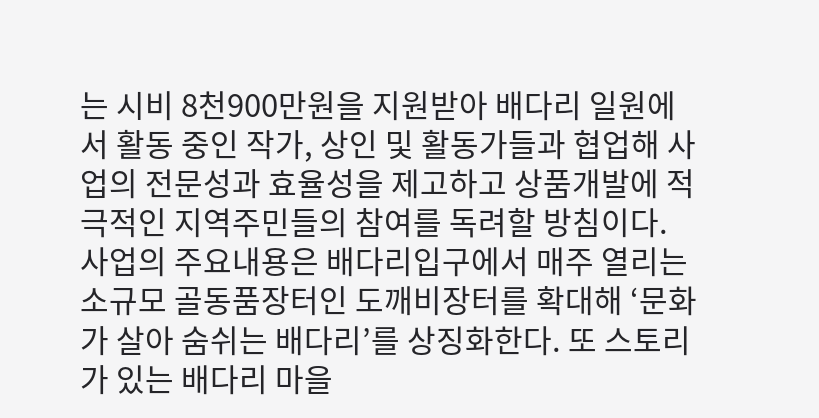는 시비 8천900만원을 지원받아 배다리 일원에서 활동 중인 작가, 상인 및 활동가들과 협업해 사업의 전문성과 효율성을 제고하고 상품개발에 적극적인 지역주민들의 참여를 독려할 방침이다. 사업의 주요내용은 배다리입구에서 매주 열리는 소규모 골동품장터인 도깨비장터를 확대해 ‘문화가 살아 숨쉬는 배다리’를 상징화한다. 또 스토리가 있는 배다리 마을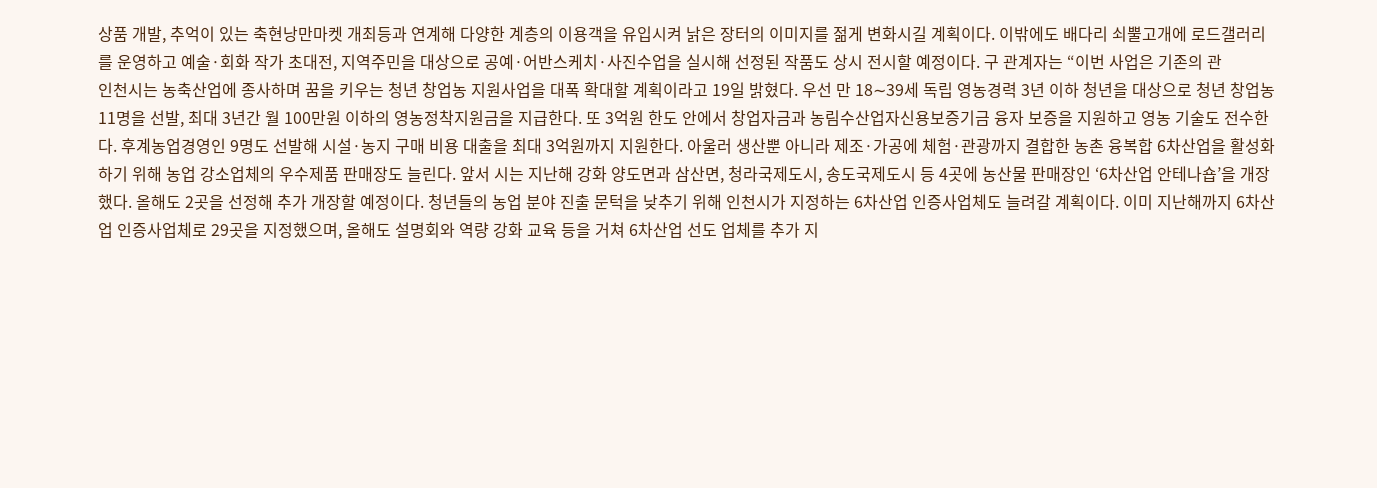상품 개발, 추억이 있는 축현낭만마켓 개최등과 연계해 다양한 계층의 이용객을 유입시켜 낡은 장터의 이미지를 젊게 변화시길 계획이다. 이밖에도 배다리 쇠뿔고개에 로드갤러리를 운영하고 예술·회화 작가 초대전, 지역주민을 대상으로 공예·어반스케치·사진수업을 실시해 선정된 작품도 상시 전시할 예정이다. 구 관계자는 “이번 사업은 기존의 관
인천시는 농축산업에 종사하며 꿈을 키우는 청년 창업농 지원사업을 대폭 확대할 계획이라고 19일 밝혔다. 우선 만 18∼39세 독립 영농경력 3년 이하 청년을 대상으로 청년 창업농 11명을 선발, 최대 3년간 월 100만원 이하의 영농정착지원금을 지급한다. 또 3억원 한도 안에서 창업자금과 농림수산업자신용보증기금 융자 보증을 지원하고 영농 기술도 전수한다. 후계농업경영인 9명도 선발해 시설·농지 구매 비용 대출을 최대 3억원까지 지원한다. 아울러 생산뿐 아니라 제조·가공에 체험·관광까지 결합한 농촌 융복합 6차산업을 활성화하기 위해 농업 강소업체의 우수제품 판매장도 늘린다. 앞서 시는 지난해 강화 양도면과 삼산면, 청라국제도시, 송도국제도시 등 4곳에 농산물 판매장인 ‘6차산업 안테나숍’을 개장했다. 올해도 2곳을 선정해 추가 개장할 예정이다. 청년들의 농업 분야 진출 문턱을 낮추기 위해 인천시가 지정하는 6차산업 인증사업체도 늘려갈 계획이다. 이미 지난해까지 6차산업 인증사업체로 29곳을 지정했으며, 올해도 설명회와 역량 강화 교육 등을 거쳐 6차산업 선도 업체를 추가 지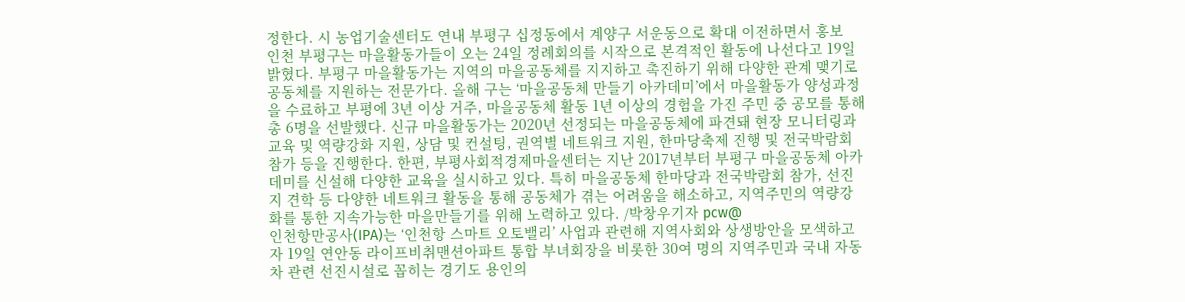정한다. 시 농업기술센터도 연내 부평구 십정동에서 계양구 서운동으로 확대 이전하면서 홍보
인천 부평구는 마을활동가들이 오는 24일 정례회의를 시작으로 본격적인 활동에 나선다고 19일 밝혔다. 부평구 마을활동가는 지역의 마을공동체를 지지하고 촉진하기 위해 다양한 관계 맺기로 공동체를 지원하는 전문가다. 올해 구는 ‘마을공동체 만들기 아카데미’에서 마을활동가 양성과정을 수료하고 부평에 3년 이상 거주, 마을공동체 활동 1년 이상의 경험을 가진 주민 중 공모를 통해 총 6명을 선발했다. 신규 마을활동가는 2020년 선정되는 마을공동체에 파견돼 현장 모니터링과 교육 및 역량강화 지원, 상담 및 컨설팅, 권역별 네트워크 지원, 한마당축제 진행 및 전국박람회 참가 등을 진행한다. 한편, 부평사회적경제마을센터는 지난 2017년부터 부평구 마을공동체 아카데미를 신설해 다양한 교육을 실시하고 있다. 특히 마을공동체 한마당과 전국박람회 참가, 선진지 견학 등 다양한 네트워크 활동을 통해 공동체가 겪는 어려움을 해소하고, 지역주민의 역량강화를 통한 지속가능한 마을만들기를 위해 노력하고 있다. /박창우기자 pcw@
인천항만공사(IPA)는 ‘인천항 스마트 오토밸리’ 사업과 관련해 지역사회와 상생방안을 모색하고자 19일 연안동 라이프비취맨션아파트 통합 부녀회장을 비롯한 30여 명의 지역주민과 국내 자동차 관련 선진시설로 꼽히는 경기도 용인의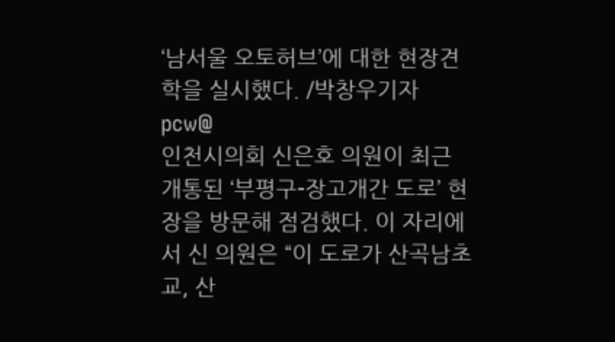‘남서울 오토허브’에 대한 현장견학을 실시했다. /박창우기자 pcw@
인천시의회 신은호 의원이 최근 개통된 ‘부평구-장고개간 도로’ 현장을 방문해 점검했다. 이 자리에서 신 의원은 “이 도로가 산곡남초교, 산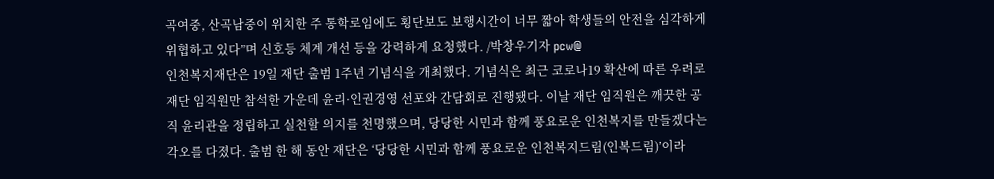곡여중, 산곡남중이 위치한 주 통학로임에도 횡단보도 보행시간이 너무 짧아 학생들의 안전을 심각하게 위협하고 있다”며 신호등 체계 개선 등을 강력하게 요청했다. /박창우기자 pcw@
인천복지재단은 19일 재단 출범 1주년 기념식을 개최했다. 기념식은 최근 코로나19 확산에 따른 우려로 재단 임직원만 참석한 가운데 윤리·인권경영 선포와 간담회로 진행됐다. 이날 재단 임직원은 깨끗한 공직 윤리관을 정립하고 실천할 의지를 천명했으며, 당당한 시민과 함께 풍요로운 인천복지를 만들겠다는 각오를 다졌다. 출범 한 해 동안 재단은 ‘당당한 시민과 함께 풍요로운 인천복지드림(인복드림)’이라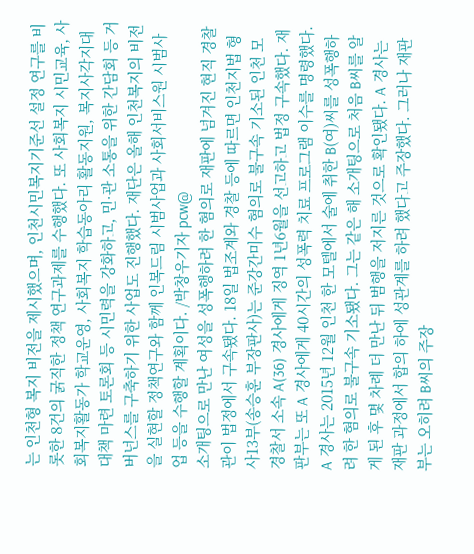는 인천형 복지 비전을 제시했으며, 인천시민복지기준선 설정 연구를 비롯한 8건의 굵직한 정책 연구과제를 수행했다. 또 사회복지 시민교육, 사회복지활동가 학교운영, 사회복지 학습동아리 활동지원, 복지사각지대 대책 마련 토론회 등 시민력을 강화하고, 민·관 소통을 위한 간담회 등 거버넌스를 구축하기 위한 사업도 진행했다. 재단은 올해 인천복지의 비전을 실현할 정책연구와 함께 인복드림 시범사업과 사회서비스원 시범사업 등을 수행할 계획이다. /박창우기자 pcw@
소개팅으로 만난 여성을 성폭행하려 한 혐의로 재판에 넘겨진 현직 경찰관이 법정에서 구속됐다. 18일 법조계와 경찰 등에 따르면 인천지법 형사13부(송승훈 부장판사)는 준강간미수 혐의로 불구속 기소된 인천 모 경찰서 소속 A(36) 경사에게 징역 1년6월을 선고하고 법정 구속했다. 재판부는 또 A 경사에게 40시간의 성폭력 치료 프로그램 이수를 명령했다. A 경사는 2015년 12월 인천 한 모텔에서 술에 취한 B(여)씨를 성폭행하려 한 혐의로 불구속 기소됐다. 그는 같은 해 소개팅으로 처음 B씨를 알게 된 후 몇 차례 더 만난 뒤 범행을 저지른 것으로 확인됐다. A 경사는 재판 과정에서 합의 하에 성관계를 하려 했다고 주장했다. 그러나 재판부는 오히려 B씨의 주장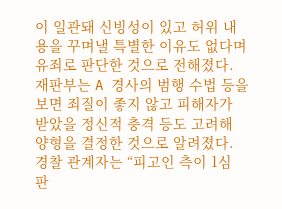이 일관돼 신빙성이 있고 허위 내용을 꾸며낼 특별한 이유도 없다며 유죄로 판단한 것으로 전해졌다. 재판부는 A 경사의 범행 수법 등을 보면 죄질이 좋지 않고 피해자가 받았을 정신적 충격 등도 고려해 양형을 결정한 것으로 알려졌다. 경찰 관계자는 “피고인 측이 1심 판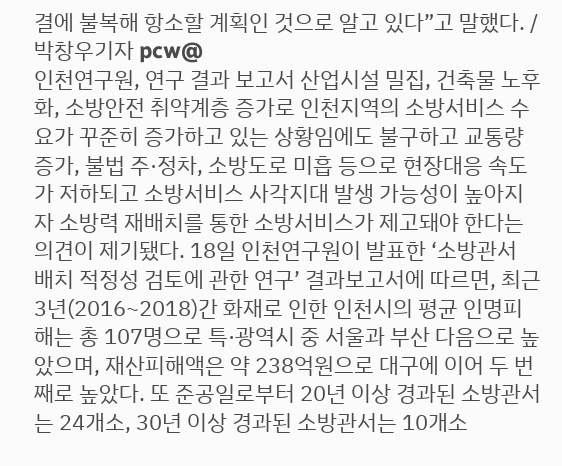결에 불복해 항소할 계획인 것으로 알고 있다”고 말했다. /박창우기자 pcw@
인천연구원, 연구 결과 보고서 산업시설 밀집, 건축물 노후화, 소방안전 취약계층 증가로 인천지역의 소방서비스 수요가 꾸준히 증가하고 있는 상황임에도 불구하고 교통량 증가, 불법 주·정차, 소방도로 미흡 등으로 현장대응 속도가 저하되고 소방서비스 사각지대 발생 가능성이 높아지자 소방력 재배치를 통한 소방서비스가 제고돼야 한다는 의견이 제기됐다. 18일 인천연구원이 발표한 ‘소방관서 배치 적정성 검토에 관한 연구’ 결과보고서에 따르면, 최근 3년(2016~2018)간 화재로 인한 인천시의 평균 인명피해는 총 107명으로 특·광역시 중 서울과 부산 다음으로 높았으며, 재산피해액은 약 238억원으로 대구에 이어 두 번째로 높았다. 또 준공일로부터 20년 이상 경과된 소방관서는 24개소, 30년 이상 경과된 소방관서는 10개소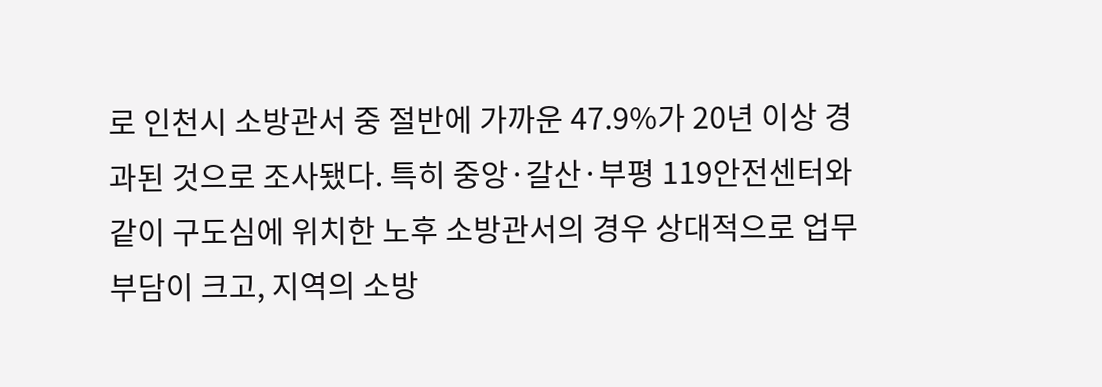로 인천시 소방관서 중 절반에 가까운 47.9%가 20년 이상 경과된 것으로 조사됐다. 특히 중앙·갈산·부평 119안전센터와 같이 구도심에 위치한 노후 소방관서의 경우 상대적으로 업무부담이 크고, 지역의 소방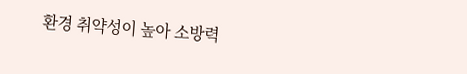환경 취약성이 높아 소방력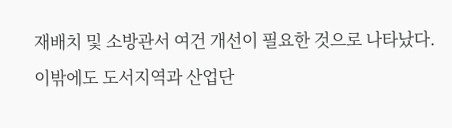재배치 및 소방관서 여건 개선이 필요한 것으로 나타났다. 이밖에도 도서지역과 산업단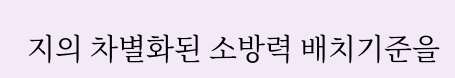지의 차별화된 소방력 배치기준을